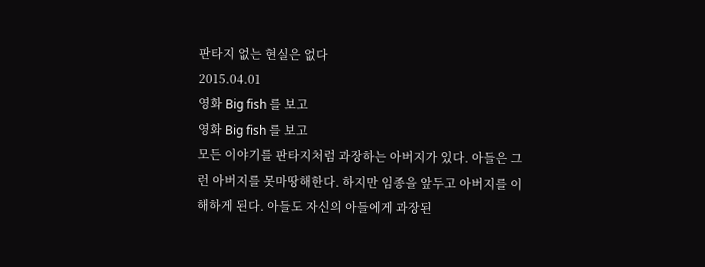판타지 없는 현실은 없다
2015.04.01
영화 Big fish 를 보고
영화 Big fish 를 보고
모든 이야기를 판타지처럼 과장하는 아버지가 있다. 아들은 그런 아버지를 못마땅해한다. 하지만 임종을 앞두고 아버지를 이해하게 된다. 아들도 자신의 아들에게 과장된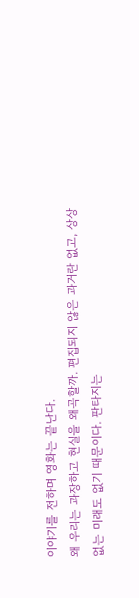이야기를 전하며 영화는 끝난다.
왜 우리는 과장하고 현실을 왜곡할까. 편집되지 않은 과거란 없고, 상상 없는 미래도 없기 때문이다. 판타지는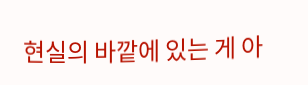현실의 바깥에 있는 게 아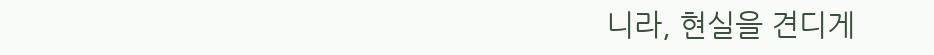니라, 현실을 견디게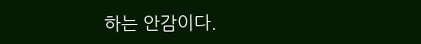하는 안감이다.